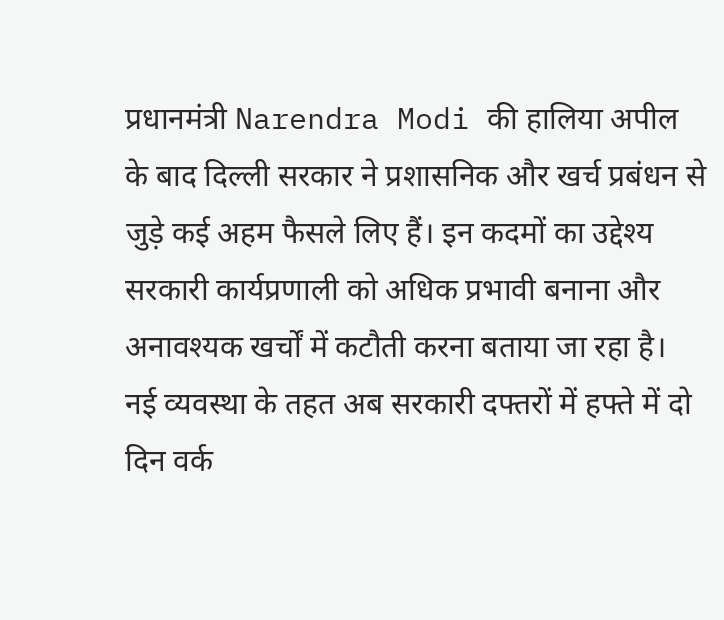प्रधानमंत्री Narendra Modi की हालिया अपील के बाद दिल्ली सरकार ने प्रशासनिक और खर्च प्रबंधन से जुड़े कई अहम फैसले लिए हैं। इन कदमों का उद्देश्य सरकारी कार्यप्रणाली को अधिक प्रभावी बनाना और अनावश्यक खर्चों में कटौती करना बताया जा रहा है।
नई व्यवस्था के तहत अब सरकारी दफ्तरों में हफ्ते में दो दिन वर्क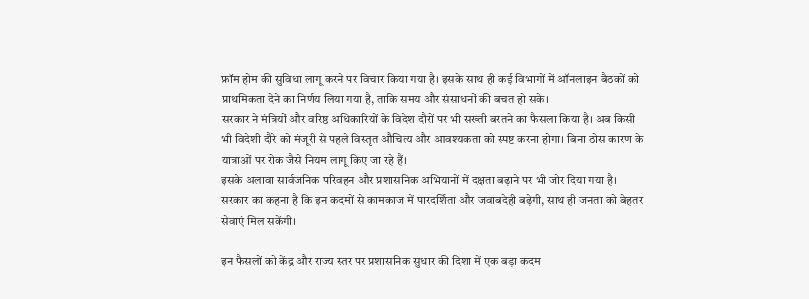फ्रॉम होम की सुविधा लागू करने पर विचार किया गया है। इसके साथ ही कई विभागों में ऑनलाइन बैठकों को प्राथमिकता देने का निर्णय लिया गया है, ताकि समय और संसाधनों की बचत हो सके।
सरकार ने मंत्रियों और वरिष्ठ अधिकारियों के विदेश दौरों पर भी सख्ती बरतने का फैसला किया है। अब किसी भी विदेशी दौरे को मंजूरी से पहले विस्तृत औचित्य और आवश्यकता को स्पष्ट करना होगा। बिना ठोस कारण के यात्राओं पर रोक जैसे नियम लागू किए जा रहे हैं।
इसके अलावा सार्वजनिक परिवहन और प्रशासनिक अभियानों में दक्षता बढ़ाने पर भी जोर दिया गया है। सरकार का कहना है कि इन कदमों से कामकाज में पारदर्शिता और जवाबदेही बढ़ेगी, साथ ही जनता को बेहतर सेवाएं मिल सकेंगी।

इन फैसलों को केंद्र और राज्य स्तर पर प्रशासनिक सुधार की दिशा में एक बड़ा कदम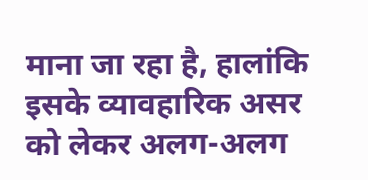माना जा रहा है, हालांकि इसके व्यावहारिक असर को लेकर अलग-अलग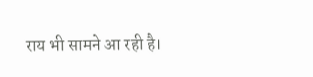राय भी सामने आ रही है।